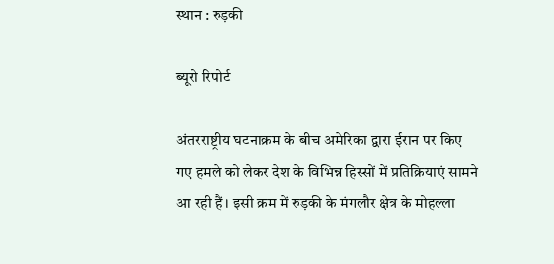स्थान : रुड़की

ब्यूरो रिपोर्ट

अंतरराष्ट्रीय घटनाक्रम के बीच अमेरिका द्वारा ईरान पर किए गए हमले को लेकर देश के विभिन्न हिस्सों में प्रतिक्रियाएं सामने आ रही हैं। इसी क्रम में रुड़की के मंगलौर क्षेत्र के मोहल्ला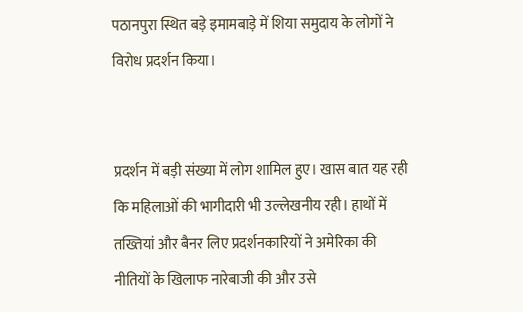पठानपुरा स्थित बड़े इमामबाड़े में शिया समुदाय के लोगों ने विरोध प्रदर्शन किया।


प्रदर्शन में बड़ी संख्या में लोग शामिल हुए। खास बात यह रही कि महिलाओं की भागीदारी भी उल्लेखनीय रही। हाथों में तख्तियां और बैनर लिए प्रदर्शनकारियों ने अमेरिका की नीतियों के खिलाफ नारेबाजी की और उसे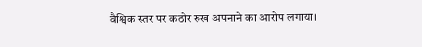वैश्विक स्तर पर कठोर रुख अपनाने का आरोप लगाया।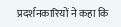प्रदर्शनकारियों ने कहा कि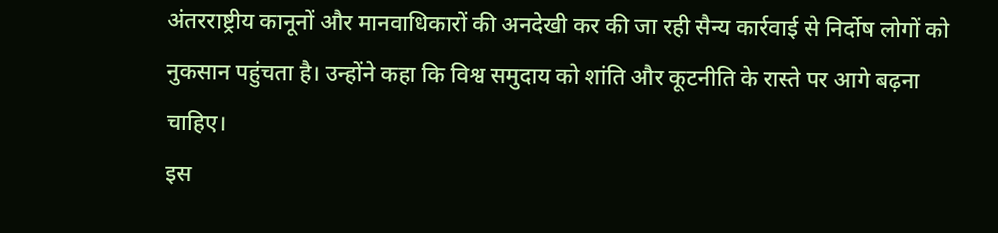अंतरराष्ट्रीय कानूनों और मानवाधिकारों की अनदेखी कर की जा रही सैन्य कार्रवाई से निर्दोष लोगों को नुकसान पहुंचता है। उन्होंने कहा कि विश्व समुदाय को शांति और कूटनीति के रास्ते पर आगे बढ़ना चाहिए।
इस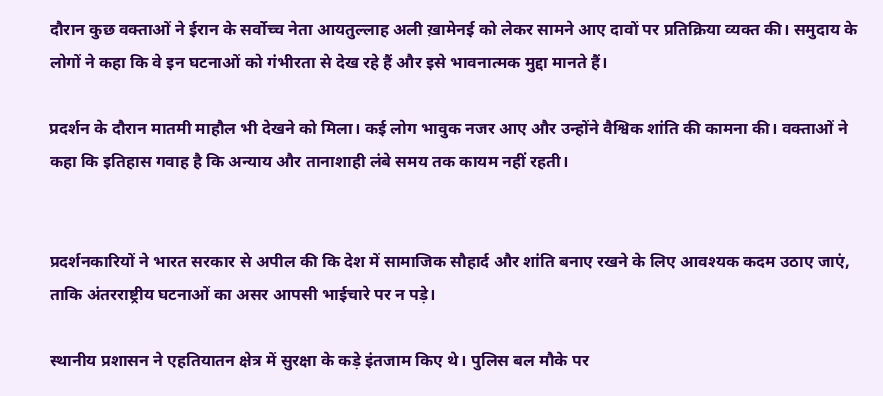दौरान कुछ वक्ताओं ने ईरान के सर्वोच्च नेता आयतुल्लाह अली ख़ामेनई को लेकर सामने आए दावों पर प्रतिक्रिया व्यक्त की। समुदाय के लोगों ने कहा कि वे इन घटनाओं को गंभीरता से देख रहे हैं और इसे भावनात्मक मुद्दा मानते हैं।

प्रदर्शन के दौरान मातमी माहौल भी देखने को मिला। कई लोग भावुक नजर आए और उन्होंने वैश्विक शांति की कामना की। वक्ताओं ने कहा कि इतिहास गवाह है कि अन्याय और तानाशाही लंबे समय तक कायम नहीं रहती।


प्रदर्शनकारियों ने भारत सरकार से अपील की कि देश में सामाजिक सौहार्द और शांति बनाए रखने के लिए आवश्यक कदम उठाए जाएं, ताकि अंतरराष्ट्रीय घटनाओं का असर आपसी भाईचारे पर न पड़े।

स्थानीय प्रशासन ने एहतियातन क्षेत्र में सुरक्षा के कड़े इंतजाम किए थे। पुलिस बल मौके पर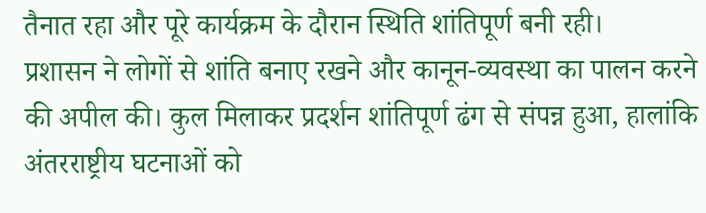तैनात रहा और पूरे कार्यक्रम के दौरान स्थिति शांतिपूर्ण बनी रही।
प्रशासन ने लोगों से शांति बनाए रखने और कानून-व्यवस्था का पालन करने की अपील की। कुल मिलाकर प्रदर्शन शांतिपूर्ण ढंग से संपन्न हुआ, हालांकि अंतरराष्ट्रीय घटनाओं को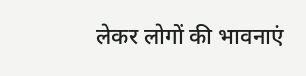लेकर लोगों की भावनाएं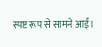स्पष्ट रूप से सामने आईं।